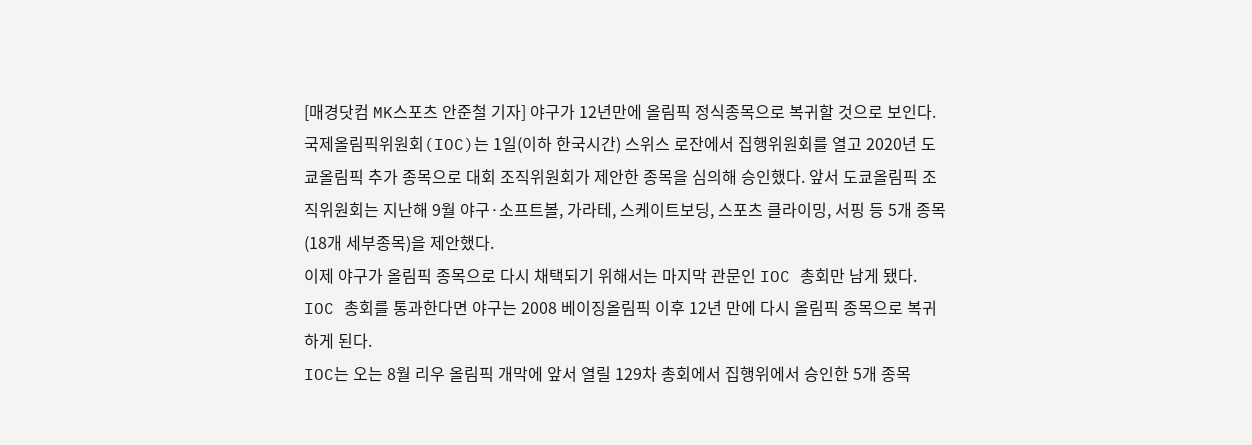[매경닷컴 MK스포츠 안준철 기자] 야구가 12년만에 올림픽 정식종목으로 복귀할 것으로 보인다.
국제올림픽위원회(IOC)는 1일(이하 한국시간) 스위스 로잔에서 집행위원회를 열고 2020년 도쿄올림픽 추가 종목으로 대회 조직위원회가 제안한 종목을 심의해 승인했다. 앞서 도쿄올림픽 조직위원회는 지난해 9월 야구·소프트볼, 가라테, 스케이트보딩, 스포츠 클라이밍, 서핑 등 5개 종목(18개 세부종목)을 제안했다.
이제 야구가 올림픽 종목으로 다시 채택되기 위해서는 마지막 관문인 IOC 총회만 남게 됐다. IOC 총회를 통과한다면 야구는 2008 베이징올림픽 이후 12년 만에 다시 올림픽 종목으로 복귀하게 된다.
IOC는 오는 8월 리우 올림픽 개막에 앞서 열릴 129차 총회에서 집행위에서 승인한 5개 종목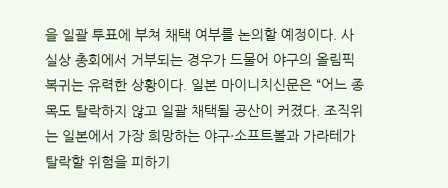을 일괄 투표에 부쳐 채택 여부를 논의할 예정이다. 사실상 총회에서 거부되는 경우가 드물어 야구의 올림픽 복귀는 유력한 상황이다. 일본 마이니치신문은 “어느 종목도 탈락하지 않고 일괄 채택될 공산이 커졌다. 조직위는 일본에서 가장 희망하는 야구·소프트볼과 가라테가 탈락할 위험을 피하기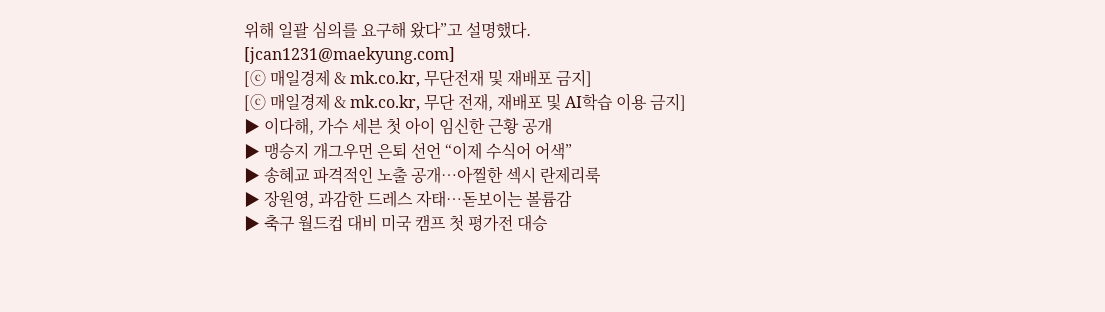위해 일괄 심의를 요구해 왔다”고 설명했다.
[jcan1231@maekyung.com]
[ⓒ 매일경제 & mk.co.kr, 무단전재 및 재배포 금지]
[ⓒ 매일경제 & mk.co.kr, 무단 전재, 재배포 및 AI학습 이용 금지]
▶ 이다해, 가수 세븐 첫 아이 임신한 근황 공개
▶ 맹승지 개그우먼 은퇴 선언 “이제 수식어 어색”
▶ 송혜교 파격적인 노출 공개…아찔한 섹시 란제리룩
▶ 장원영, 과감한 드레스 자태…돋보이는 볼륨감
▶ 축구 월드컵 대비 미국 캠프 첫 평가전 대승